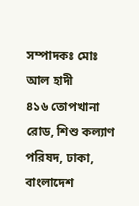সম্পাদকঃ মোঃ আল হাদী
৪১৬ তোপখানা রোড, শিশু কল্যাণ পরিষদ, ঢাকা, বাংলাদেশ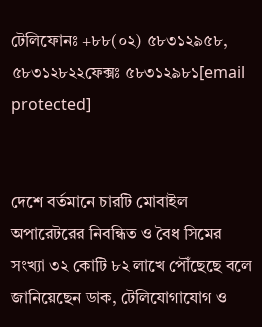টেলিফোনঃ +৮৮(০২) ৫৮৩১২৯৫৮, ৫৮৩১২৮২২ফেক্সঃ ৫৮৩১২৯৮১[email protected]


দেশে বর্তমানে চারটি মোবাইল অপারেটরের নিবন্ধিত ও বৈধ সিমের সংখ্যা ৩২ কোটি ৮২ লাখে পৌঁছেছে বলে জানিয়েছেন ডাক, টেলিযোগাযোগ ও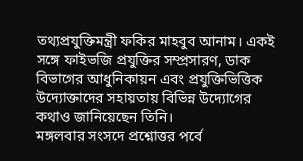তথ্যপ্রযুক্তিমন্ত্রী ফকির মাহবুব আনাম। একই সঙ্গে ফাইভজি প্রযুক্তির সম্প্রসারণ, ডাক বিভাগের আধুনিকায়ন এবং প্রযুক্তিভিত্তিক উদ্যোক্তাদের সহায়তায় বিভিন্ন উদ্যোগের কথাও জানিয়েছেন তিনি।
মঙ্গলবার সংসদে প্রশ্নোত্তর পর্বে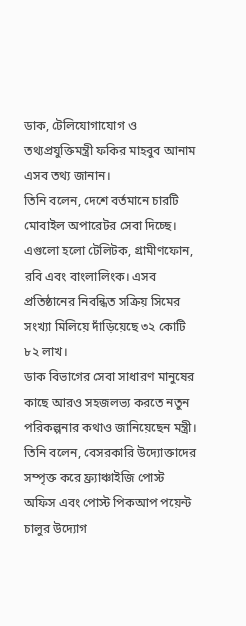ডাক, টেলিযোগাযোগ ও তথ্যপ্রযুক্তিমন্ত্রী ফকির মাহবুব আনাম এসব তথ্য জানান।
তিনি বলেন, দেশে বর্তমানে চারটি মোবাইল অপারেটর সেবা দিচ্ছে। এগুলো হলো টেলিটক, গ্রামীণফোন, রবি এবং বাংলালিংক। এসব প্রতিষ্ঠানের নিবন্ধিত সক্রিয় সিমের সংখ্যা মিলিয়ে দাঁড়িয়েছে ৩২ কোটি ৮২ লাখ।
ডাক বিভাগের সেবা সাধারণ মানুষের কাছে আরও সহজলভ্য করতে নতুন পরিকল্পনার কথাও জানিয়েছেন মন্ত্রী। তিনি বলেন, বেসরকারি উদ্যোক্তাদের সম্পৃক্ত করে ফ্র্যাঞ্চাইজি পোস্ট অফিস এবং পোস্ট পিকআপ পয়েন্ট চালুর উদ্যোগ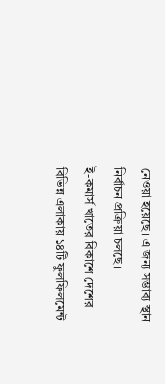নেওয়া হয়েছে। এ জন্য সম্ভাব্য স্থান নির্বাচন প্রক্রিয়া চলছে।
ই-কমার্স খাতের বিকাশে দেশের বিভিন্ন এলাকায় ১৪টি ফুলফিলমেন্ট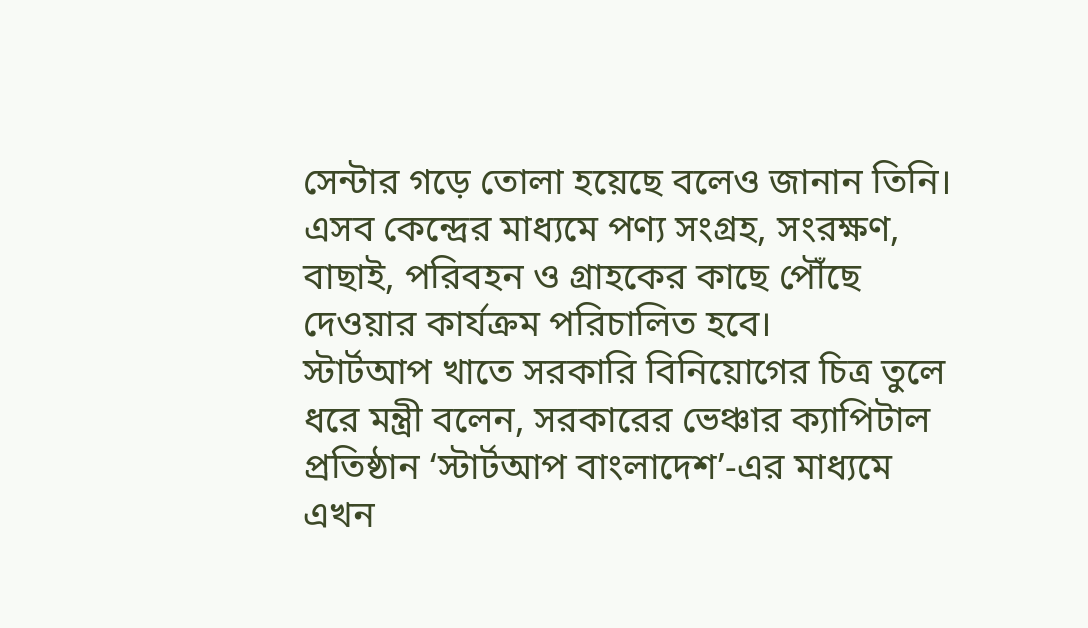সেন্টার গড়ে তোলা হয়েছে বলেও জানান তিনি। এসব কেন্দ্রের মাধ্যমে পণ্য সংগ্রহ, সংরক্ষণ, বাছাই, পরিবহন ও গ্রাহকের কাছে পৌঁছে দেওয়ার কার্যক্রম পরিচালিত হবে।
স্টার্টআপ খাতে সরকারি বিনিয়োগের চিত্র তুলে ধরে মন্ত্রী বলেন, সরকারের ভেঞ্চার ক্যাপিটাল প্রতিষ্ঠান ‘স্টার্টআপ বাংলাদেশ’-এর মাধ্যমে এখন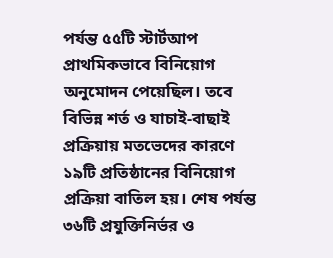পর্যন্ত ৫৫টি স্টার্টআপ প্রাথমিকভাবে বিনিয়োগ অনুমোদন পেয়েছিল। তবে বিভিন্ন শর্ত ও যাচাই-বাছাই প্রক্রিয়ায় মতভেদের কারণে ১৯টি প্রতিষ্ঠানের বিনিয়োগ প্রক্রিয়া বাতিল হয়। শেষ পর্যন্ত ৩৬টি প্রযুক্তিনির্ভর ও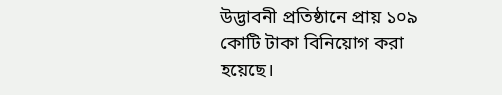উদ্ভাবনী প্রতিষ্ঠানে প্রায় ১০৯ কোটি টাকা বিনিয়োগ করা হয়েছে।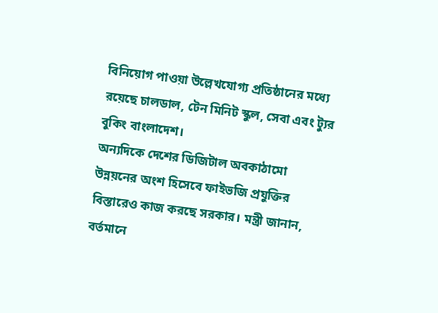বিনিয়োগ পাওয়া উল্লেখযোগ্য প্রতিষ্ঠানের মধ্যে রয়েছে চালডাল, টেন মিনিট স্কুল, সেবা এবং ট্যুর বুকিং বাংলাদেশ।
অন্যদিকে দেশের ডিজিটাল অবকাঠামো উন্নয়নের অংশ হিসেবে ফাইভজি প্রযুক্তির বিস্তারেও কাজ করছে সরকার। মন্ত্রী জানান, বর্তমানে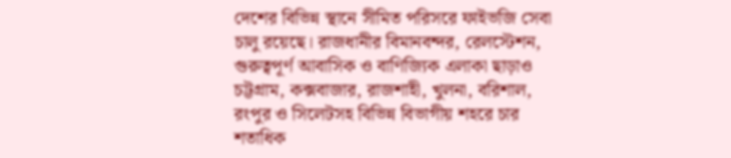দেশের বিভিন্ন স্থানে সীমিত পরিসরে ফাইভজি সেবা চালু রয়েছে। রাজধানীর বিমানবন্দর, রেলস্টেশন, গুরুত্বপূর্ণ আবাসিক ও বাণিজ্যিক এলাকা ছাড়াও চট্টগ্রাম, কক্সবাজার, রাজশাহী, খুলনা, বরিশাল, রংপুর ও সিলেটসহ বিভিন্ন বিভাগীয় শহরে চার শতাধিক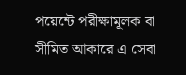পয়েন্টে পরীক্ষামূলক বা সীমিত আকারে এ সেবা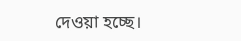দেওয়া হচ্ছে।